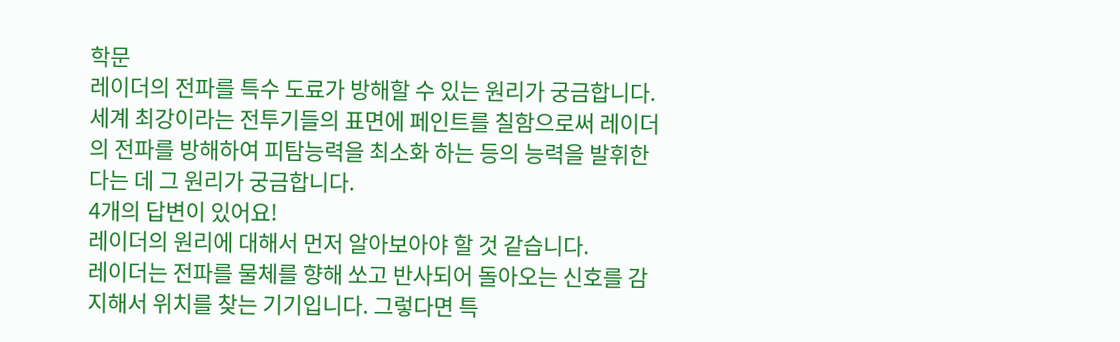학문
레이더의 전파를 특수 도료가 방해할 수 있는 원리가 궁금합니다.
세계 최강이라는 전투기들의 표면에 페인트를 칠함으로써 레이더의 전파를 방해하여 피탐능력을 최소화 하는 등의 능력을 발휘한다는 데 그 원리가 궁금합니다.
4개의 답변이 있어요!
레이더의 원리에 대해서 먼저 알아보아야 할 것 같습니다.
레이더는 전파를 물체를 향해 쏘고 반사되어 돌아오는 신호를 감지해서 위치를 찾는 기기입니다. 그렇다면 특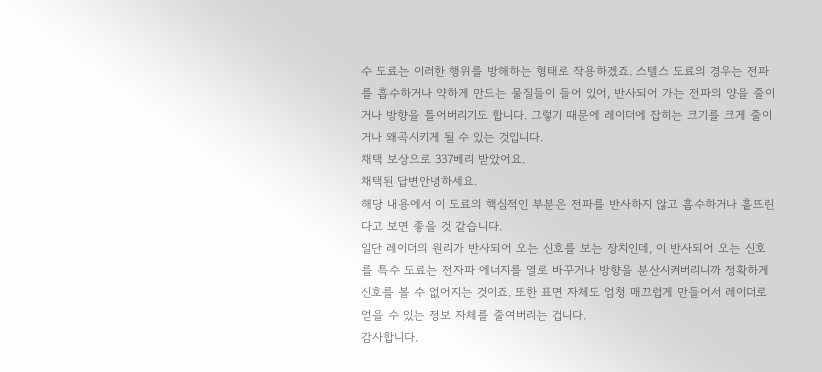수 도료는 이러한 행위를 방해하는 형태로 작용하겠죠. 스텔스 도료의 경우는 전파를 흡수하거나 약하게 만드는 물질들이 들어 있어, 반사되어 가는 전파의 양을 줄이거나 방향을 틀어버리기도 합니다. 그렇기 때문에 레이더에 잡히는 크기를 크게 줄이거나 왜곡시키게 될 수 있는 것입니다.
채택 보상으로 337베리 받았어요.
채택된 답변안녕하세요.
해당 내용에서 이 도료의 핵심적인 부분은 전파를 반사하지 않고 흡수하거나 흩뜨린다고 보면 좋을 것 같습니다.
일단 레이더의 원리가 반사되어 오는 신호를 보는 장치인데, 이 반사되어 오는 신호를 특수 도료는 전자파 에너지를 열로 바꾸거나 방향을 분산시켜버리니까 정확하게 신호를 볼 수 없어지는 것이죠. 또한 표면 자체도 엄청 매끄럽게 만들어서 레이더로 얻을 수 있는 정보 자체를 줄여버리는 겁니다.
감사합니다.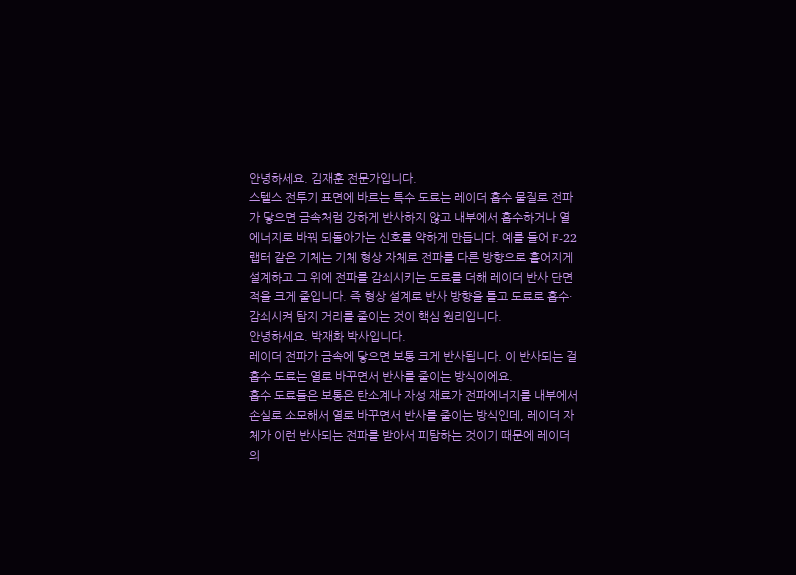안녕하세요. 김재훈 전문가입니다.
스텔스 전투기 표면에 바르는 특수 도료는 레이더 흡수 물질로 전파가 닿으면 금속처럼 강하게 반사하지 않고 내부에서 흡수하거나 열에너지로 바꿔 되돌아가는 신호를 약하게 만듭니다. 예를 들어 F-22 랩터 같은 기체는 기체 형상 자체로 전파를 다른 방향으로 흩어지게 설계하고 그 위에 전파를 감쇠시키는 도료를 더해 레이더 반사 단면적을 크게 줄입니다. 즉 형상 설계로 반사 방향을 틀고 도료로 흡수·감쇠시켜 탐지 거리를 줄이는 것이 핵심 원리입니다.
안녕하세요. 박재화 박사입니다.
레이더 전파가 금속에 닿으면 보통 크게 반사됩니다. 이 반사되는 걸 흡수 도료는 열로 바꾸면서 반사를 줄이는 방식이에요.
흡수 도료들은 보통은 탄소계나 자성 재료가 전파에너지를 내부에서 손실로 소모해서 열로 바꾸면서 반사를 줄이는 방식인데, 레이더 자체가 이런 반사되는 전파를 받아서 피탐하는 것이기 때문에 레이더의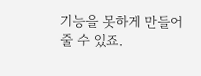기능을 못하게 만들어 줄 수 있죠.